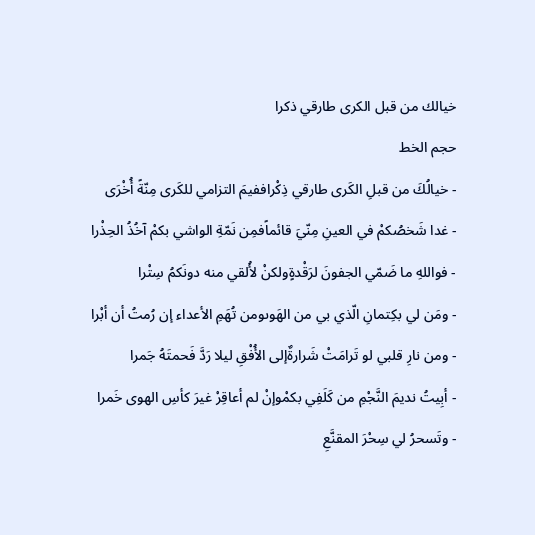خيالك من قبل الكرى طارقي ذكرا
حجم الخط
- خيالُكَ من قبلِ الكَرى طارقي ذِكْراففيمَ التزامي للكَرى مِنّةً أُخْرَى
- غدا شَخصُكمْ في العينِ مِنّيَ قائماًفمِن نَمّةِ الواشي بكمْ آخُذُ الحِذْرا
- فواللهِ ما ضَمّي الجفونَ لرَقْدةٍولكنْ لأُلقي منه دونَكمُ سِتْرا
- ومَن لي بكِتمانِ الّذي بي من الهَوىومن تُهَمِ الأعداء إن رُمتُ أن أبْرا
- ومن نارِ قلبي لو تَرامَتْ شَرارةٌإلى الأُفْقِ ليلا رَدَّ فَحمتَهُ جَمرا
- أبِيتُ نديمَ النَّجْمِ من كَلَفِي بكمْوإنْ لم أعاقِرْ غيرَ كأسِ الهوى خَمرا
- وتَسحرُ لي سِحْرَ المقنَّعِ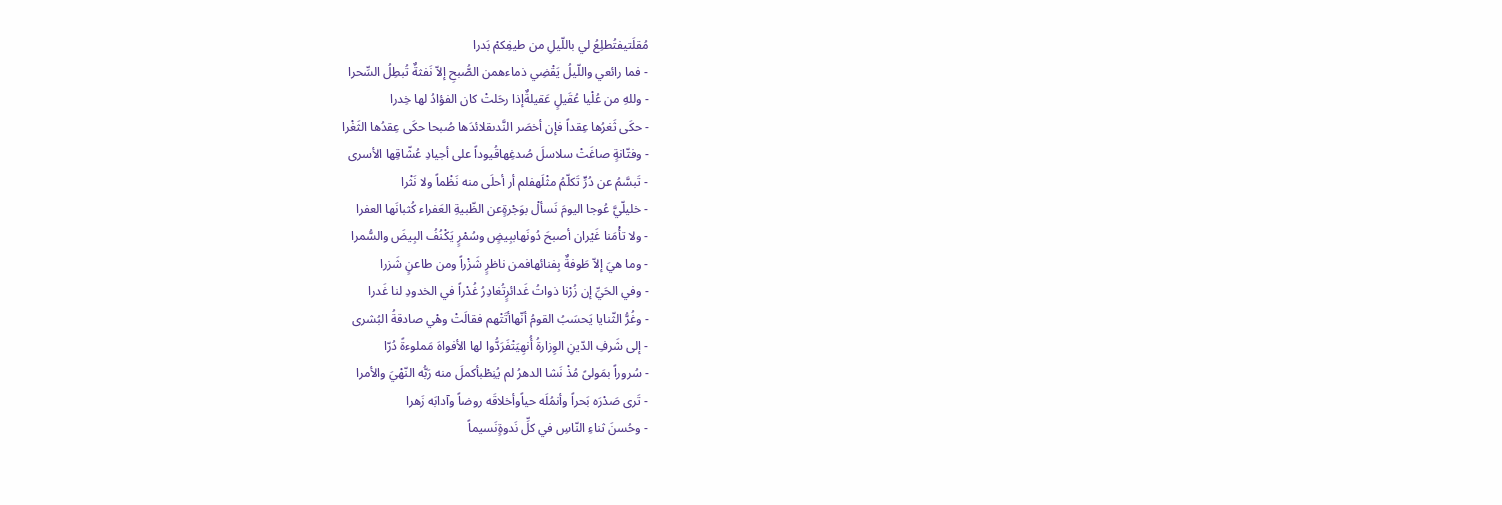مُقلَتيفتُطلِعُ لي باللّيلِ من طيفِكمْ بَدرا
- فما رائعي واللّيلُ يَقْضِي ذماءهمن الصُّبحِ إلاّ نَفثةٌ تُبطِلُ السِّحرا
- وللهِ من عُلْيا عُقَيلٍ عَقيلةٌإذا رحَلتْ كان الفؤادُ لها خِدرا
- حكَى ثَغرُها عِقداً فإن أخصَر النَّدىقلائدَها صُبحا حكَى عِقدُها الثَغْرا
- وفتّانةٍ صاغَتْ سلاسلَ صُدغِهاقُيوداً على أجيادِ عُشّاقِها الأسرى
- تَبسَّمُ عن دُرٍّ تَكلّمُ مثْلَهفلم أر أحلَى منه نَظْماً ولا نَثْرا
- خليلّيَّ عُوجا اليومَ نَسألْ بوَجْرةٍعن الظّبيةِ العَفراء كُثبانَها العفرا
- ولا تأْمَنا غَيْران أصبحَ دُونَهاببِيضٍ وسُمْرٍ يَكْنُفُ البِيضَ والسُّمرا
- وما هيَ إلاّ طَوفةٌ بِفنائهافمن ناظرٍ شَزْراً ومن طاعنٍ شَزرا
- وفي الحَيِّ إن زُرْنا ذواتُ غَدائرٍتُغادِرُ غُدْراً في الخدودِ لنا غَدرا
- وغُرُّ الثّنايا يَحسَبُ القومُ أنّهاأتَتْهم فقالَتْ وهْي صادقةُ البُشرى
- إلى شَرفِ الدّينِ الوِزارةُ أُنهِيَتْفَرَدُّوا لها الأفواهَ مَملوءةً دُرّا
- سُروراً بمَولىً مُذْ نَشا الدهرُ لم يُنِطْبأكملَ منه رَبُّه النّهْيَ والأمرا
- تَرى صَدْرَه بَحراً وأنمُلَه حياًوأخلاقَه روضاً وآدابَه زَهرا
- وحُسنَ ثناءِ النّاسِ في كلِّ نَدوةٍنَسيماً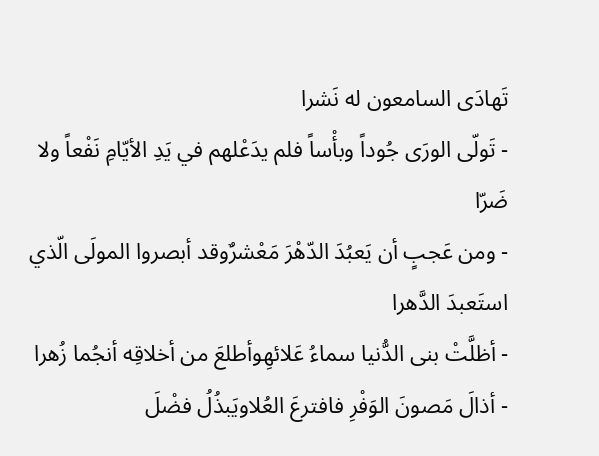تَهادَى السامعون له نَشرا
- تَولّى الورَى جُوداً وبأْساً فلم يدَعْلهم في يَدِ الأيّامِ نَفْعاً ولا ضَرّا
- ومن عَجبٍ أن يَعبُدَ الدّهْرَ مَعْشرٌوقد أبصروا المولَى الّذي استَعبدَ الدَّهرا
- أظلَّتْ بنى الدُّنيا سماءُ عَلائهِوأطلعَ من أخلاقِه أنجُما زُهرا
- أذالَ مَصونَ الوَفْرِ فافترعَ العُلاويَبذُلُ فضْلَ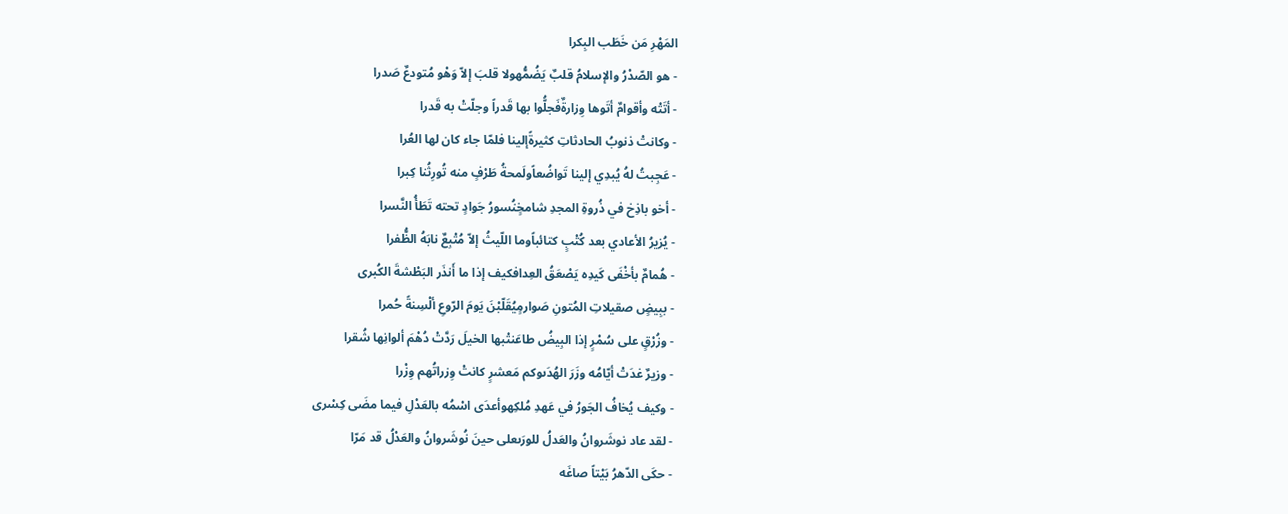المَهْرِ مَن خَطَب البِكرا
- هو الصّدْرُ والإسلامُ قلبٌ يَضُمُّهولا قلبَ إلاّ وَهْو مُتودعٌ صَدرا
- أتَتْه وأقوامٌ أتَوها وِزارةٌفَجلُّوا بها قَدراً وجلّتْ به قَدرا
- وكانتْ ذنوبُ الحادثاتِ كثيرةًإلينا فلمّا جاء كان لها العُرا
- عَجِبتُ لهُ يُبدِي إلينا تَواضُعاًولَمحةُ طَرْفٍ منه تُورِثُنا كِبرا
- أخو باذِخ في ذُروةِ المجدِ شامخٍنُسورُ جَوادٍ تحته تَطَأُ النَّسرا
- يُزيرُ الأعادي بعد كُتْبٍ كتائباًوما اللّيثُ إلاّ مُتْبِعٌ نابَهُ الظُّفرا
- هُمامٌ بأخْفَى كَيدِه يَصْعَقُ العِدافكيف إذا ما أَنذَر البَطْشةَ الكُبرى
- ببِيضٍ صقيلاتِ المُتونِ صَوارمٍيُقَلّبْنَ يَومَ الرّوعِ ألْسِنةً حُمرا
- وزُرْقٍ على سُمْرٍ إذا البِيضُ طاعَنتْبها الخيلَ رَدَّتْ دُهْمَ ألوانِها شُقرا
- وزيرٌ غدَتْ أيّامُه وزَرَ الهُدَىوكم مَعشرٍ كانتْ وِزراتُهم وِزْرا
- وكيف يُخافُ الجَورُ في عَهدِ مُلكِهوأعدَى اسْمُه بالعَدْلِ فيما مضَى كِسْرى
- لقد عاد نوشَروانُ والعَدلُ للورَىعلى حينَ نُوشَروانُ والعَدْلُ قد مَرّا
- حكَى الدّهرُ بَيْتاً صاغَه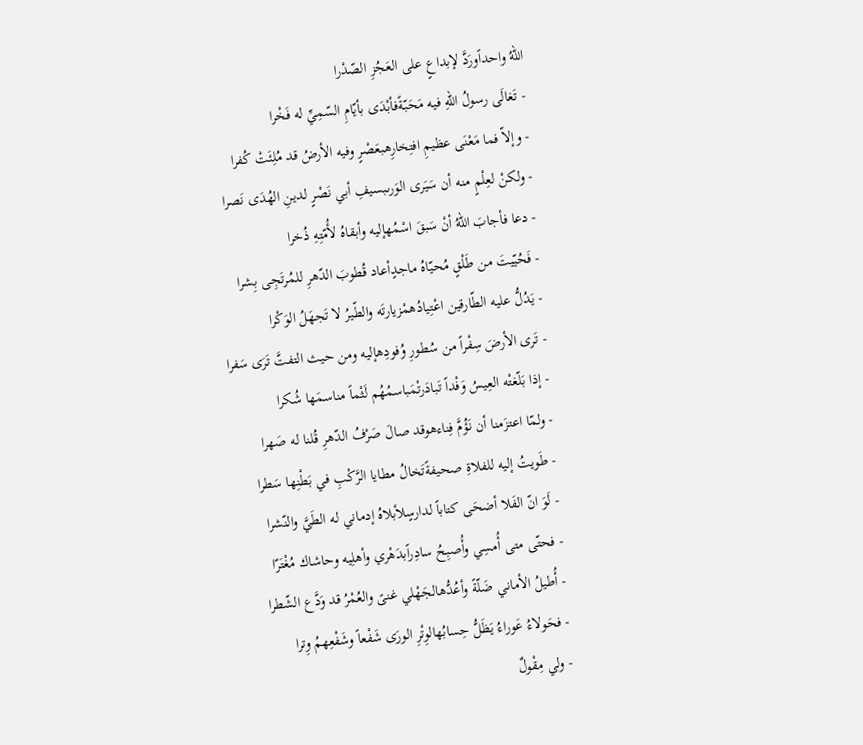اللهُ واحداًورَدَّ لإبداعٍ على العَجُزِ الصّدْرا
- تَغالَى رسولُ اللهِ فيه مَحَبّةًفأبْدَى بأيّامِ السّمِيِّ له فَخْرا
- وإلاّ فما مَعْنَى عظيمِ افتِخارِهبعَصْرٍ وفيه الأرضُ قد مُلِئَتْ كُفرا
- ولكنْ لعِلْمٍ منه أن سَيَرى الوَرىبسيفِ أبي نَصْرٍ لدينِ الهُدَى نَصرا
- دعا فأجابَ اللهُ أنْ سَبقَ اسْمُهإليه وأبقاهُ لأُمّتِهِ ذُخرا
- فَحُيّيتَ من طَلْقٍ مُحيّاهُ ماجدٍأعاد قُطوبَ الدّهرِ للمُرتَجِى بِشرا
- يَدُلُّ عليه الطّارقين اعْتِيادُهمْزيارتَه والطّيرُ لا تَجهَلُ الوَكْرا
- تَرى الأرضَ سِفْراً من سُطورِ وُفودِهإليه ومن حيث التفتَّ تَرَى سَفرا
- إذا بَلّغتْه العِيسُ وَفْداً تَبادَرتْمَباسمُهُم لَثْماً مناسمَها شُكرا
- ولمّا اعتزَمنا أن نَؤُمَّ فِناءهوقد صالَ صَرْفُ الدّهرِ قُلنا له صَهرا
- طَويتُ إليه للفلاةِ صحيفةًتَخالُ مطايا الرَّكْبِ في بَطْنِها سَطرا
- لَوَ انّ الفَلا أضحَى كتاباً لدارسٍلأبلاهُ إدماني له الطَيَّ والنّشرا
- فحتّى متى أُمسِي وأُصبِحُ سادِراًبدَهْري وأهلِيه وحاشاك مُغْتَرّا
- أُطيلُ الأماني ضَلّةً وأعُدُّهالجَهْلي غنىً والعُمْرُ قد وَدَّع الشّطرا
- فحَولاءُ عَوراءُ يَظَلُّ حِسابُهالوِتْرِ الورَى شَفْعاً وشَفْعِهمُ وِترا
- ولي مِقْولٌ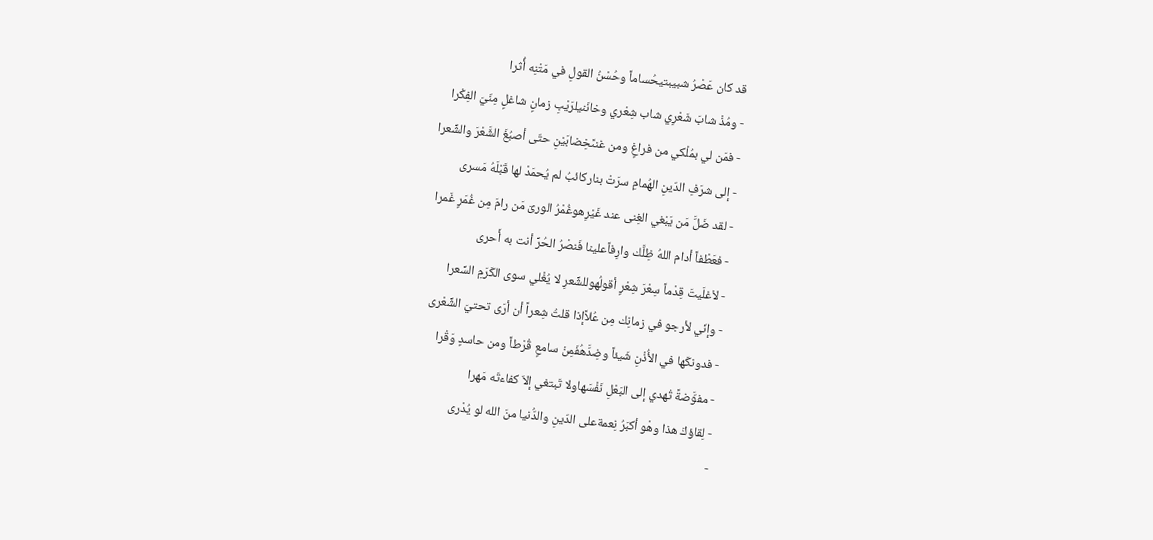قد كان عَصْرُ شبيبتيحُساماً وحُسْنُ القولِ في مَتْنِه أُثرا
- ومُذْ شابَ شَعْرِي شاب شِعْري وخانَنيلرَيْبِ زمانٍ شاغلٍ مِنّيَ الفِكْرا
- فمَن لي بمُلْكي من فراغٍ ومن غنىًخِضابَيْنِ حتّى أصبُغَ الشَّعْرَ والشِّعرا
- إلى شرَفِ الدّينِ الهُمامِ سرَتْ بناركائبُ لم يُحمَدْ لها قَبْلَهُ مَسرى
- لقد ضَلَّ مَن يَبْغي الغِنى عند غَيْرِهوغُمْرُ الورىَ مَن رامَ مِن غُمَرٍ غَمرا
- فعَطْفاً أدام اللهُ ظِلَّك وارِفاًعلينا فَنصْرُ الحُرِّ أنت به أَحرى
- لاْغلَيتَ قِدْماً سِعْرَ شِعْرٍ أقولُهوللشِّعرِ لا يُغْلي سوى الكَرَمِ السِّعرا
- وإنّي لأرجو في زمانِك مِن عُلاًإذا قلتُ شِعراً أن أرَى تحتيَ الشِّعْرى
- فدونكَها في الأُذْنِ شَيئاً وضِدَّهُفَمِنْ سامعٍ قُرْطاً ومن حاسدٍ وَقْرا
- مفوَّضةً تُهدي إلى البَعْلِ نَفْسَهاولا تَبتغي إلاّ كفاءتَه مَهرا
- لِقاؤكَ هذا وهْو أكبَرُ نِعمةعلى الدّينِ والدُّنيا منَ الله لو يُدْرى
-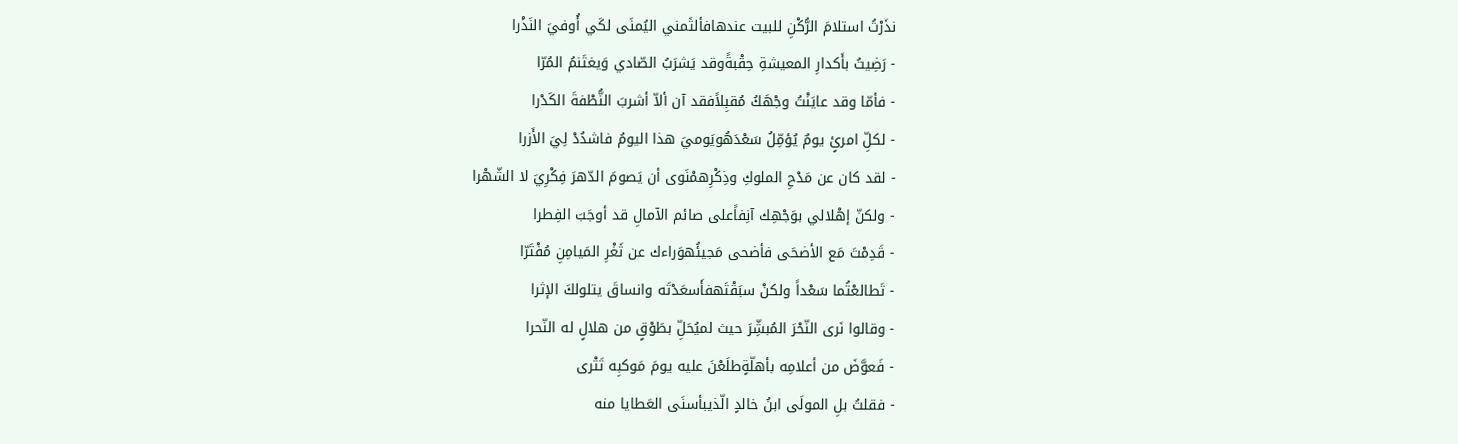نذَرْتُ استلامَ الرُّكْنِ للبيت عندهافألثَمني اليُمنَى لكَي أُوفيَ النَذْرا
- رَضِيتُ بأَكدارِ المعيشةِ حِقْبةًوقد يَشرَبُ الصّادي وَيغتَنمُ المُرّا
- فأمّا وقد عايَنْتُ وجْهَكُ مُقبِلاًفقد آن ألاّ أشربَ النُّطْفةَ الكَدْرا
- لكلِّ امرئٍ يومٌ يُؤمِّلُ سَعْدَهُويَوميَ هذا اليومُ فاشدُدْ لِيَ الأَزرا
- لقد كان عن مَدْحِ الملوكِ وذِكْرِهمْنَوى أن يَصومَ الدّهرَ فِكْرِيَ لا الشّهْرا
- ولكنّ إهْلالي بوَجْهِك آنِفاًعلى صائم الآمالِ قد أوجَبَ الفِطرا
- قَدِمْتَ مَع الأضحَى فأضحى مَجيئُهوَراءك عن ثَغْرِ المَيامِنِ مُفْتَرّا
- تَطالعْتُما سَعْداً ولكنْ سبَقْتَهفأَسعَدْتَه وانساقَ يتلولكَ الإثرا
- وقالوا نَرى النّحْرَ المُبشِّرَ حيث لميُحَلِّ بطَوْقٍ من هلالٍ له النّحرا
- فَعوَّضَ من أعلامِه بأهلّةٍطلَعْنَ عليه يومَ مَوكبِه تَتْرى
- فقلتُ بلِ المولَى ابنُ خالدٍ الّذيبأسنَى العَطايا منه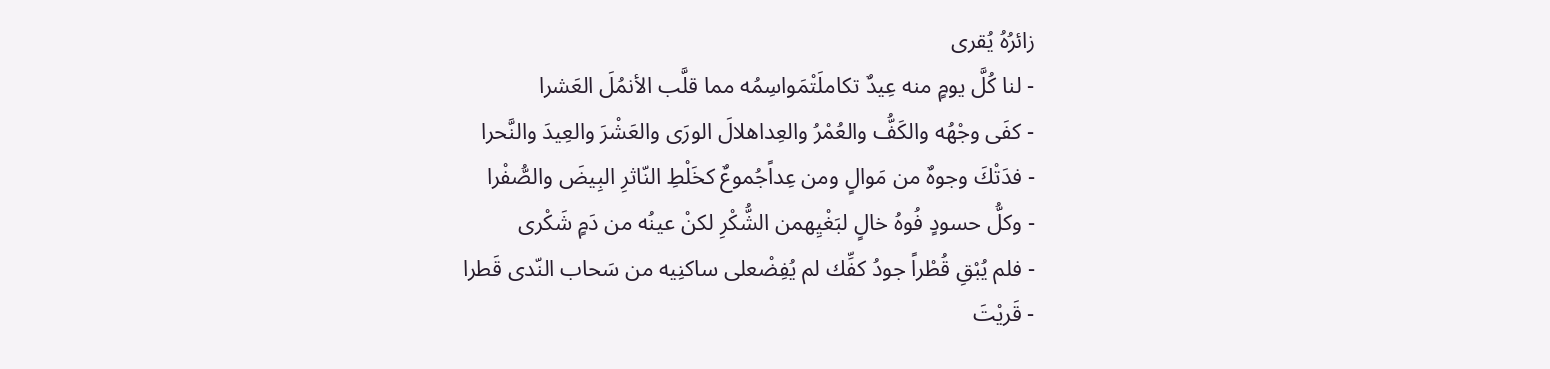زائرُهُ يُقرى
- لنا كُلَّ يومٍ منه عِيدٌ تكاملَتْمَواسِمُه مما قلَّب الأنمُلَ العَشرا
- كفَى وجْهُه والكَفُّ والعُمْرُ والعِداهلالَ الورَى والعَشْرَ والعِيدَ والنَّحرا
- فدَتْكَ وجوهٌ من مَوالٍ ومن عِداًجُموعٌ كخَلْطِ النّاثرِ البِيضَ والصُّفْرا
- وكلُّ حسودٍ فُوهُ خالٍ لبَغْيِهمن الشُّكْرِ لكنْ عينُه من دَمٍ شَكْرى
- فلم يُبْقِ قُطْراً جودُ كفِّك لم يُفِضْعلى ساكنِيه من سَحاب النّدى قَطرا
- قَريْتَ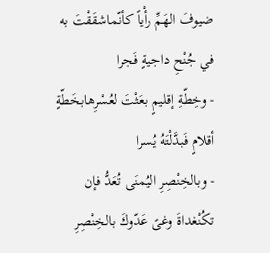ضيوفَ الهَمِّ رأْياً كأنّماشقَقْتَ به في جُنْحِ داجيةٍ فَجرا
- وخِطّةِ إقليمٍ بعَثْتَ لعُسْرِهابخَطّةٍ أقلامٍ فَبدَّلْتَهُ يُسرا
- وبالخِنْصِرِ اليُمنَى تُعَدُّ فإن تكُنْغداةَ وغىً عَدّوكَ بالخِنْصِرِ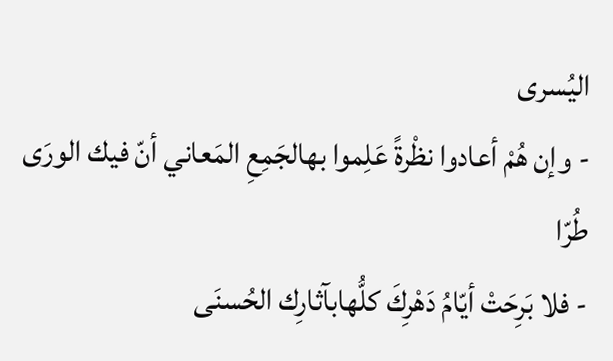اليُسرى
- وإن هُمْ أعادوا نظْرةً عَلِموا بهالجَمِعِ المَعاني أنّ فيك الورَى طُرّا
- فلا بَرِحَتْ أيّامُ دَهْرِكَ كلُّهابآثارِك الحُسنَى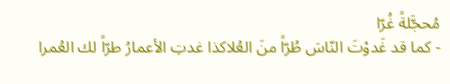مُحجَّلةً غُرّا
- كما قد غَدوْتَ النّاسَ طُرّاً منَ العُلاكذا غدتِ الأعمارُ طرّاً لك العُمرا